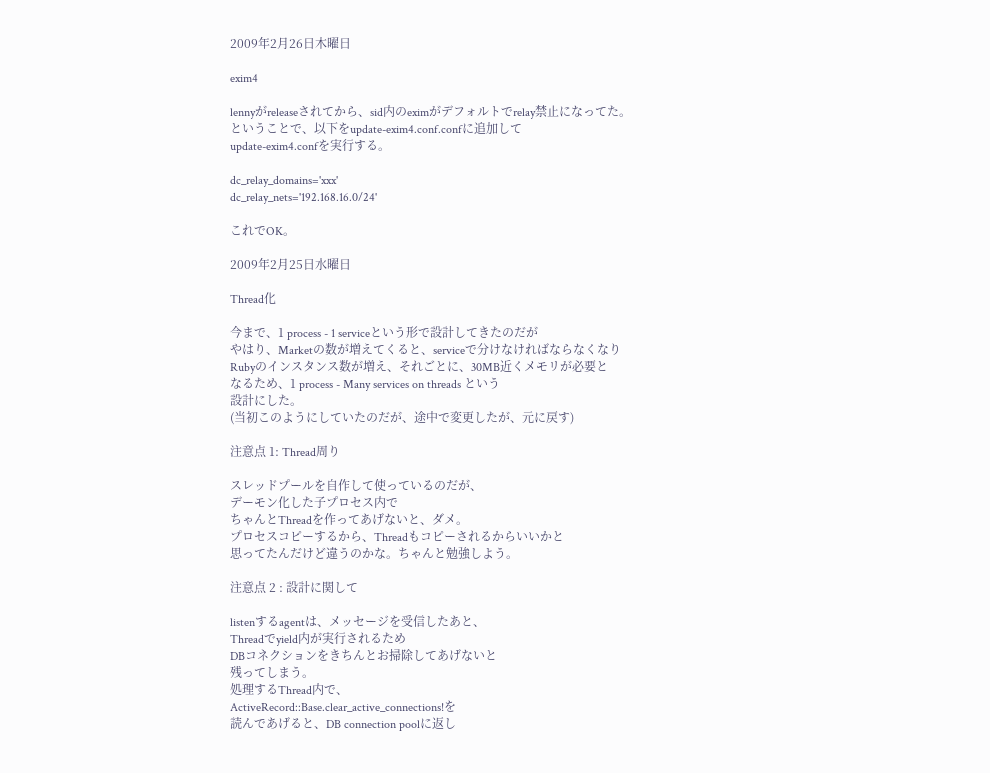2009年2月26日木曜日

exim4

lennyがreleaseされてから、sid内のeximがデフォルトでrelay禁止になってた。
ということで、以下をupdate-exim4.conf.confに追加して
update-exim4.confを実行する。

dc_relay_domains='xxx'
dc_relay_nets='192.168.16.0/24'

これでOK。

2009年2月25日水曜日

Thread化

今まで、1 process - 1 serviceという形で設計してきたのだが
やはり、Marketの数が増えてくると、serviceで分けなければならなくなり
Rubyのインスタンス数が増え、それごとに、30MB近くメモリが必要と
なるため、1 process - Many services on threads という
設計にした。
(当初このようにしていたのだが、途中で変更したが、元に戻す)

注意点 1: Thread周り

スレッドプールを自作して使っているのだが、
デーモン化した子プロセス内で
ちゃんとThreadを作ってあげないと、ダメ。
プロセスコピーするから、Threadもコピーされるからいいかと
思ってたんだけど違うのかな。ちゃんと勉強しよう。

注意点 2 : 設計に関して

listenするagentは、メッセージを受信したあと、
Threadでyield内が実行されるため
DBコネクションをきちんとお掃除してあげないと
残ってしまう。
処理するThread内で、
ActiveRecord::Base.clear_active_connections!を
読んであげると、DB connection poolに返し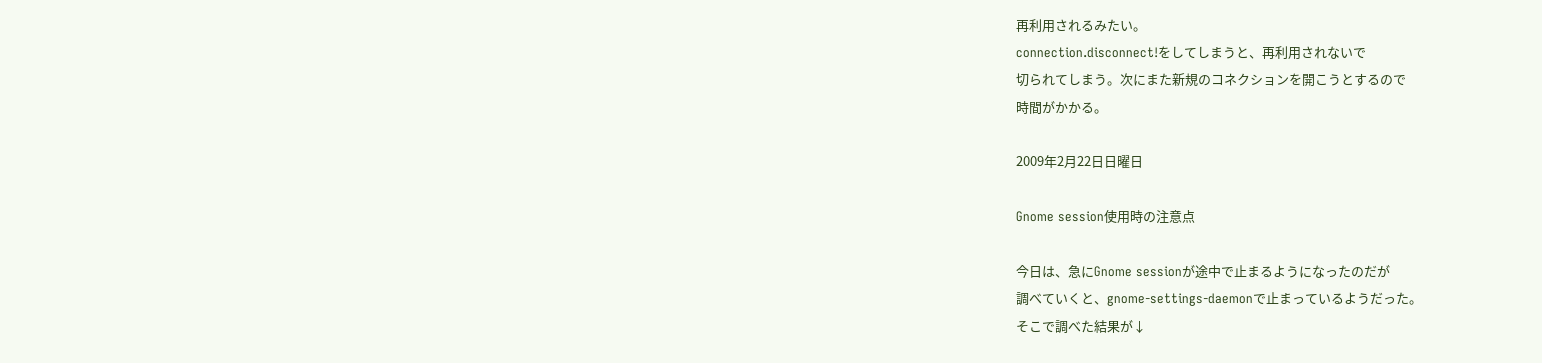再利用されるみたい。
connection.disconnect!をしてしまうと、再利用されないで
切られてしまう。次にまた新規のコネクションを開こうとするので
時間がかかる。

2009年2月22日日曜日

Gnome session使用時の注意点

今日は、急にGnome sessionが途中で止まるようになったのだが
調べていくと、gnome-settings-daemonで止まっているようだった。
そこで調べた結果が↓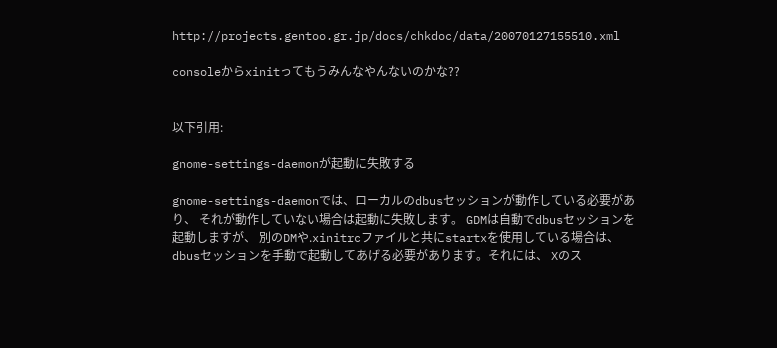http://projects.gentoo.gr.jp/docs/chkdoc/data/20070127155510.xml

consoleからxinitってもうみんなやんないのかな??


以下引用:

gnome-settings-daemonが起動に失敗する

gnome-settings-daemonでは、ローカルのdbusセッションが動作している必要があり、 それが動作していない場合は起動に失敗します。 GDMは自動でdbusセッションを起動しますが、 別のDMや.xinitrcファイルと共にstartxを使用している場合は、 dbusセッションを手動で起動してあげる必要があります。それには、 Xのス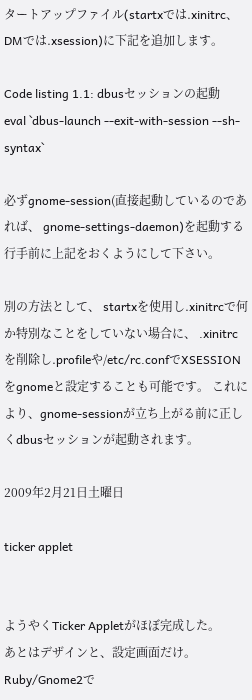タートアップファイル(startxでは.xinitrc、 DMでは.xsession)に下記を追加します。

Code listing 1.1: dbusセッションの起動
eval `dbus-launch --exit-with-session --sh-syntax`

必ずgnome-session(直接起動しているのであれば、 gnome-settings-daemon)を起動する行手前に上記をおくようにして下さい。

別の方法として、 startxを使用し.xinitrcで何か特別なことをしていない場合に、 .xinitrcを削除し.profileや/etc/rc.confでXSESSIONをgnomeと設定することも可能です。 これにより、gnome-sessionが立ち上がる前に正しくdbusセッションが起動されます。

2009年2月21日土曜日

ticker applet


ようやくTicker Appletがほぼ完成した。
あとはデザインと、設定画面だけ。Ruby/Gnome2で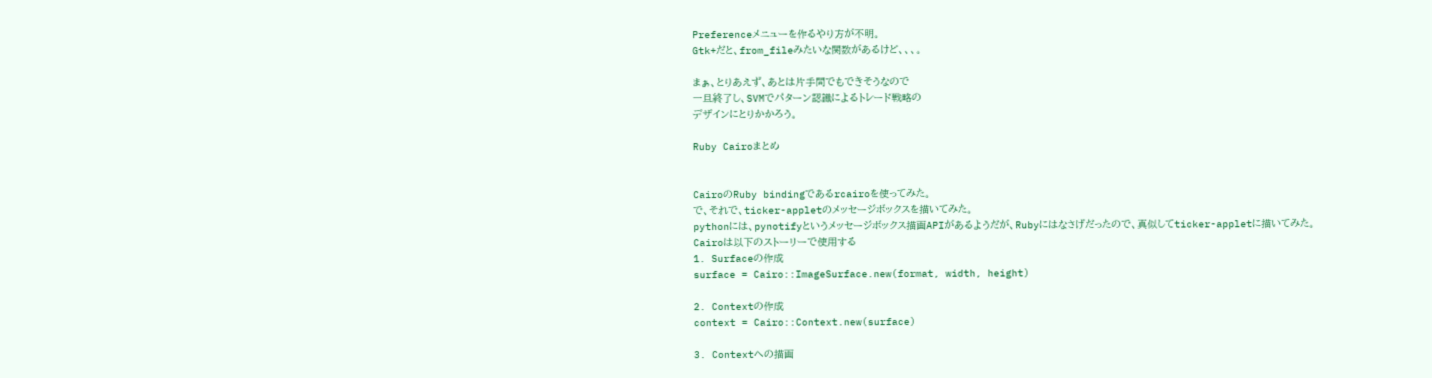Preferenceメニューを作るやり方が不明。
Gtk+だと、from_fileみたいな関数があるけど、、、。

まぁ、とりあえず、あとは片手間でもできそうなので
一旦終了し、SVMでパターン認識によるトレード戦略の
デザインにとりかかろう。

Ruby Cairoまとめ


CairoのRuby bindingであるrcairoを使ってみた。
で、それで、ticker-appletのメッセージボックスを描いてみた。
pythonには、pynotifyというメッセージボックス描画APIがあるようだが、Rubyにはなさげだったので、真似してticker-appletに描いてみた。
Cairoは以下のストーリーで使用する
1. Surfaceの作成
surface = Cairo::ImageSurface.new(format, width, height)

2. Contextの作成
context = Cairo::Context.new(surface)

3. Contextへの描画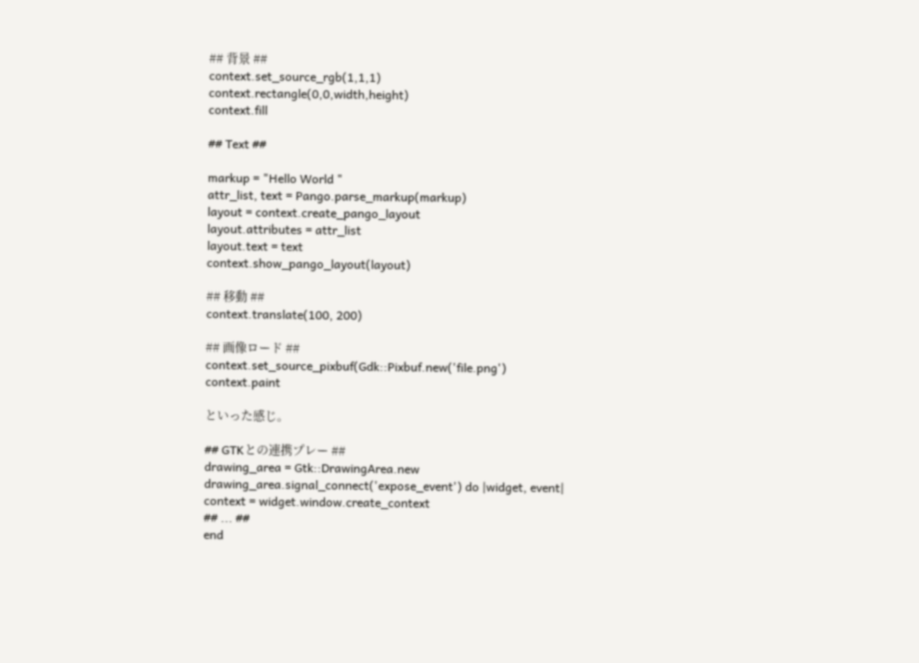## 背景 ##
context.set_source_rgb(1,1,1)
context.rectangle(0,0,width,height)
context.fill

## Text ##

markup = "Hello World "
attr_list, text = Pango.parse_markup(markup)
layout = context.create_pango_layout
layout.attributes = attr_list
layout.text = text
context.show_pango_layout(layout)

## 移動 ##
context.translate(100, 200)

## 画像ロード ##
context.set_source_pixbuf(Gdk::Pixbuf.new('file.png')
context.paint

といった感じ。

## GTKとの連携プレー ##
drawing_area = Gtk::DrawingArea.new
drawing_area.signal_connect('expose_event') do |widget, event|
context = widget.window.create_context
## ... ##
end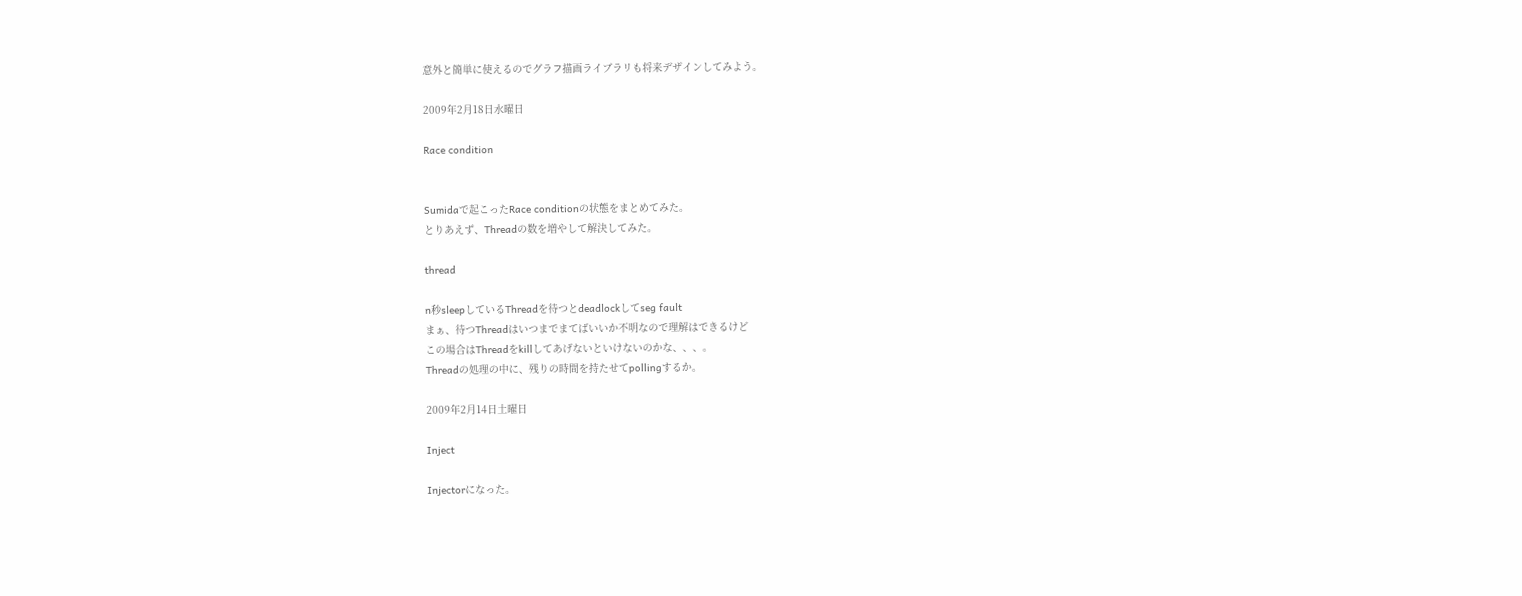意外と簡単に使えるのでグラフ描画ライブラリも将来デザインしてみよう。

2009年2月18日水曜日

Race condition


Sumidaで起こったRace conditionの状態をまとめてみた。
とりあえず、Threadの数を増やして解決してみた。

thread

n秒sleepしているThreadを待つとdeadlockしてseg fault
まぁ、待つThreadはいつまでまてばいいか不明なので理解はできるけど
この場合はThreadをkillしてあげないといけないのかな、、、。
Threadの処理の中に、残りの時間を持たせてpollingするか。

2009年2月14日土曜日

Inject

Injectorになった。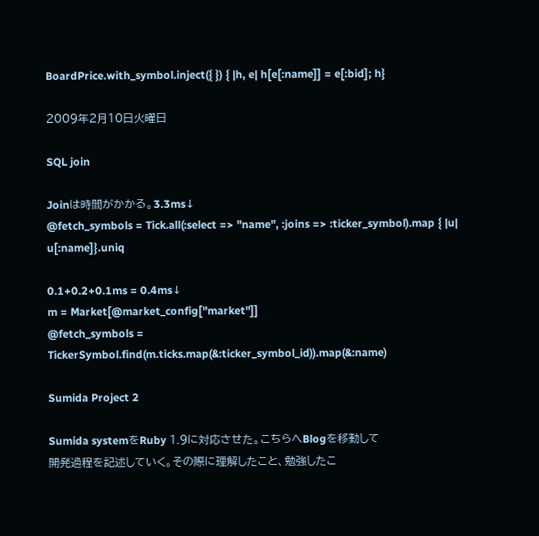BoardPrice.with_symbol.inject({ }) { |h, e| h[e[:name]] = e[:bid]; h}

2009年2月10日火曜日

SQL join

Joinは時間がかかる。3.3ms↓
@fetch_symbols = Tick.all(:select => "name", :joins => :ticker_symbol).map { |u| u[:name]}.uniq

0.1+0.2+0.1ms = 0.4ms↓
m = Market[@market_config["market"]]
@fetch_symbols = TickerSymbol.find(m.ticks.map(&:ticker_symbol_id)).map(&:name)

Sumida Project 2

Sumida systemをRuby 1.9に対応させた。こちらへBlogを移動して
開発過程を記述していく。その際に理解したこと、勉強したこ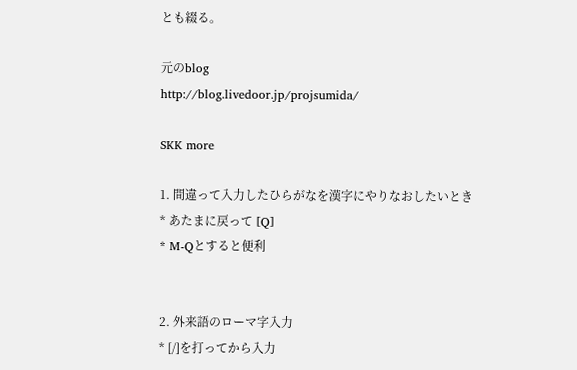とも綴る。

元のblog
http://blog.livedoor.jp/projsumida/

SKK more

1. 間違って入力したひらがなを漢字にやりなおしたいとき
* あたまに戻って [Q]
* M-Qとすると便利


2. 外来語のローマ字入力
* [/]を打ってから入力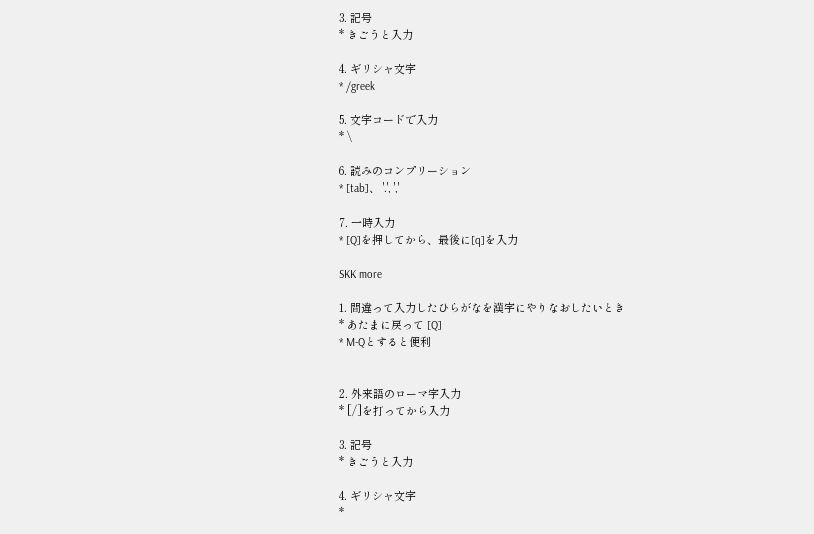3. 記号
* きごうと入力

4. ギリシャ文字
* /greek

5. 文字コードで入力
* \

6. 読みのコンプリーション
* [tab]、 '.', ','

7. 一時入力
* [Q]を押してから、最後に[q]を入力

SKK more

1. 間違って入力したひらがなを漢字にやりなおしたいとき
* あたまに戻って [Q]
* M-Qとすると便利


2. 外来語のローマ字入力
* [/]を打ってから入力

3. 記号
* きごうと入力

4. ギリシャ文字
*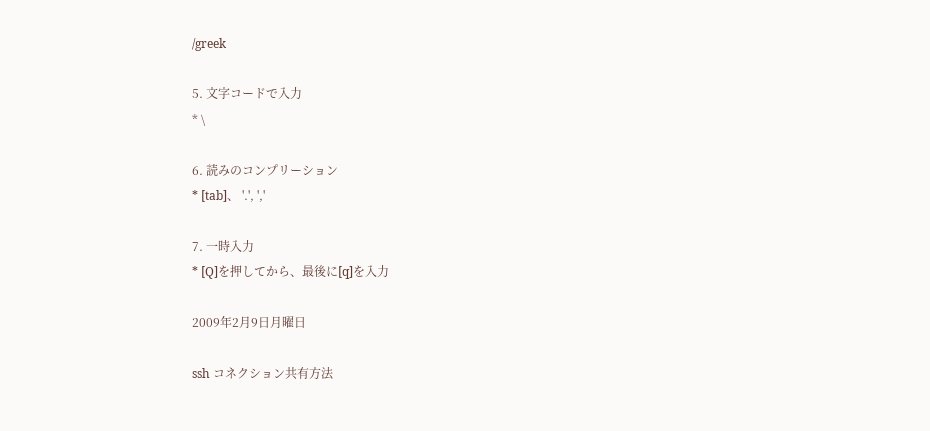/greek

5. 文字コードで入力
* \

6. 読みのコンプリーション
* [tab]、 '.', ','

7. 一時入力
* [Q]を押してから、最後に[q]を入力

2009年2月9日月曜日

ssh コネクション共有方法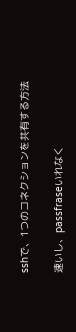sshで、1つのコネクションを共有する方法

速いし、passfraseいれなく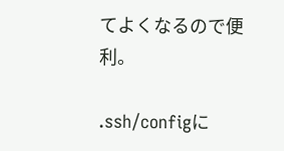てよくなるので便利。

.ssh/configに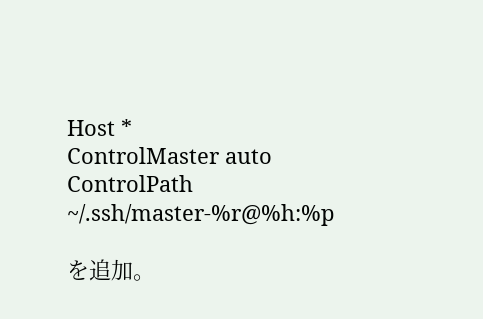Host *
ControlMaster auto
ControlPath ~/.ssh/master-%r@%h:%p

を追加。